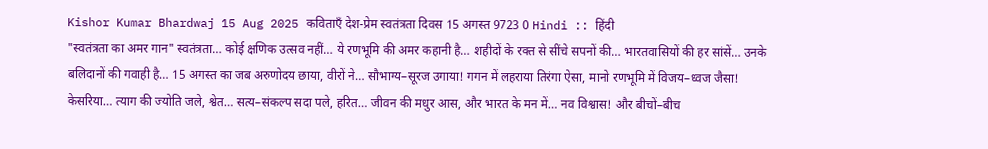Kishor Kumar Bhardwaj 15 Aug 2025 कविताएँ देश-प्रेम स्वतंत्रता दिवस 15 अगस्त 9723 0 Hindi :: हिंदी
"स्वतंत्रता का अमर गान" स्वतंत्रता… कोई क्षणिक उत्सव नहीं… ये रणभूमि की अमर कहानी है… शहीदों के रक्त से सींचे सपनों की… भारतवासियों की हर सांसें… उनके बलिदानों की गवाही है… 15 अगस्त का जब अरुणोदय छाया, वीरों ने… सौभाग्य–सूरज उगाया! गगन में लहराया तिरंगा ऐसा, मानो रणभूमि में विजय–ध्वज जैसा! केसरिया… त्याग की ज्योति जले, श्वेत… सत्य–संकल्प सदा पले, हरित… जीवन की मधुर आस, और भारत के मन में… नव विश्वास! और बीचों–बीच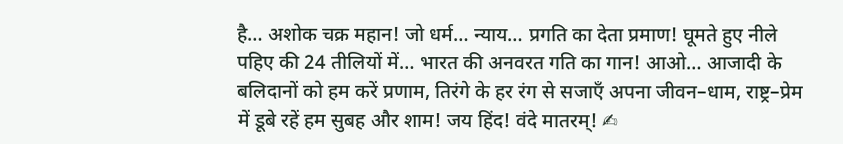है… अशोक चक्र महान! जो धर्म… न्याय… प्रगति का देता प्रमाण! घूमते हुए नीले पहिए की 24 तीलियों में… भारत की अनवरत गति का गान! आओ… आजादी के बलिदानों को हम करें प्रणाम, तिरंगे के हर रंग से सजाएँ अपना जीवन–धाम, राष्ट्र–प्रेम में डूबे रहें हम सुबह और शाम! जय हिंद! वंदे मातरम्! ✍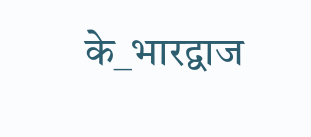के_भारद्वाज